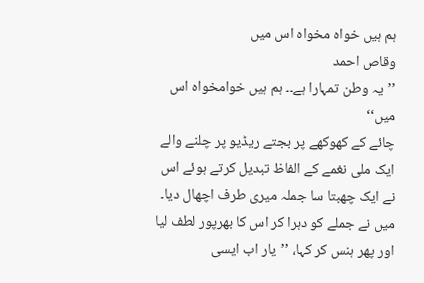ہم ہیں خواہ مخواہ اس میں
وقاص احمد
’’یہ وطن تمہارا ہے۔۔ ہم ہیں خوامخواہ اس میں‘‘
چائے کے کھوکھے پر بجتے ریڈیو پر چلنے والے ایک ملی نغمے کے الفاظ تبدیل کرتے ہوئے اس نے ایک چھبتا سا جملہ میری طرف اچھال دیا۔ میں نے جملے کو دہرا کر اس کا بھرپور لطف لیا اور پھر ہنس کر کہا، ’’یار اب ایسی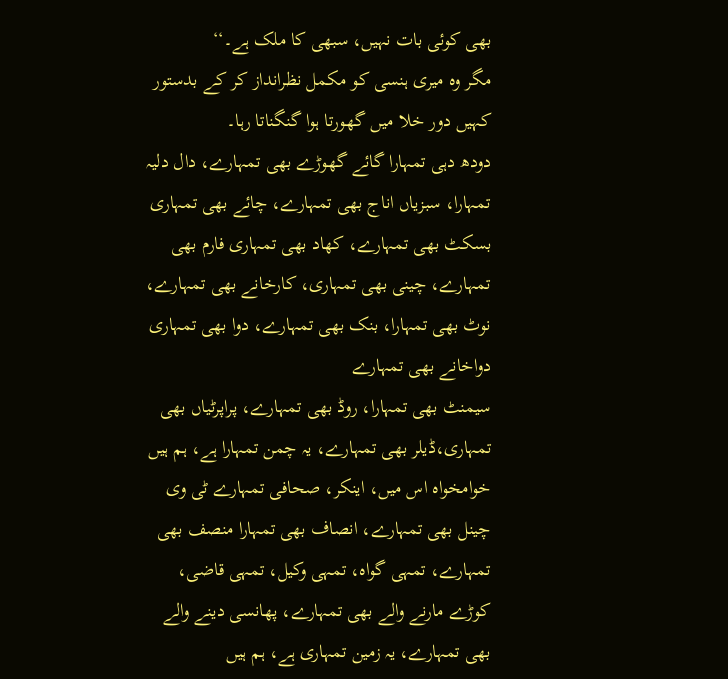بھی کوئی بات نہیں، سبھی کا ملک ہے۔‘‘
مگر وہ میری ہنسی کو مکمل نظرانداز کر کے بدستور کہیں دور خلا میں گھورتا ہوا گنگناتا رہا۔
دودھ دہی تمہارا گائے گھوڑے بھی تمہارے، دال دلیہ تمہارا، سبزیاں اناج بھی تمہارے، چائے بھی تمہاری بسکٹ بھی تمہارے، کھاد بھی تمہاری فارم بھی تمہارے، چینی بھی تمہاری، کارخانے بھی تمہارے، نوٹ بھی تمہارا، بنک بھی تمہارے، دوا بھی تمہاری دواخانے بھی تمہارے
سیمنٹ بھی تمہارا، روڈ بھی تمہارے، پراپرٹیاں بھی تمہاری،ڈیلر بھی تمہارے، یہ چمن تمہارا ہے، ہم ہیں خوامخواہ اس میں، اینکر، صحافی تمہارے ٹی وی چینل بھی تمہارے، انصاف بھی تمہارا منصف بھی تمہارے، تمہی گواہ، تمہی وکیل، تمہی قاضی، کوڑے مارنے والے بھی تمہارے، پھانسی دینے والے بھی تمہارے، یہ زمین تمہاری ہے، ہم ہیں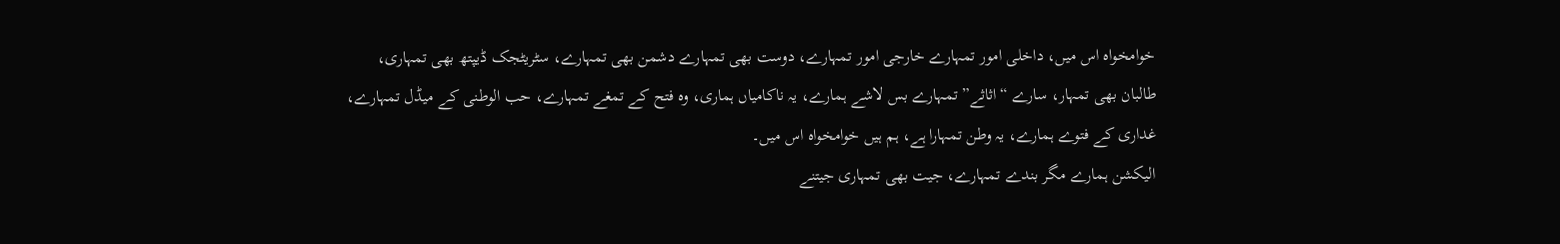خوامخواہ اس میں، داخلی امور تمہارے خارجی امور تمہارے، دوست بھی تمہارے دشمن بھی تمہارے، سٹریٹجک ڈیپتھ بھی تمہاری، طالبان بھی تمہار، سارے “اثاثے” تمہارے بس لاشے ہمارے، یہ ناکامیاں ہماری، وہ فتح کے تمغے تمہارے، حب الوطنی کے میڈل تمہارے، غداری کے فتوے ہمارے، یہ وطن تمہارا ہے، ہم ہیں خوامخواہ اس میں۔
الیکشن ہمارے مگر بندے تمہارے، جیت بھی تمہاری جیتنے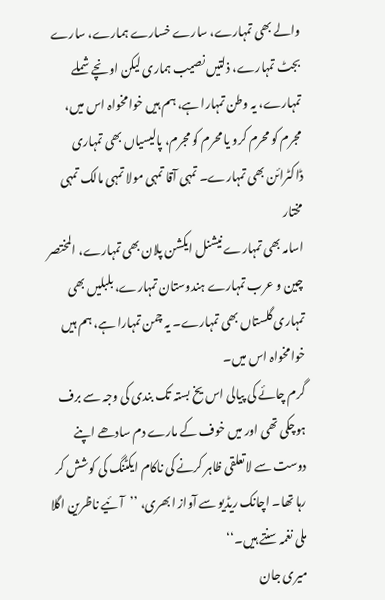والے بھی تمہارے، سارے خسارے ہمارے، سارے بجٹ تمہارے، ذلتیں نصیب ہماری لیکن اونچے شملے تمہارے، یہ وطن تمہارا ہے، ہم ہیں خوامخواہ اس میں، مجرم کو محرم کرو یا محرم کو مجرم، پالیسیاں بھی تمہاری ڈاکٹرائن بھی تمہارے۔ تمہی آقا تمہی مولا تمہی مالک تمہی مختار
اسامہ بھی تمہارے نیشنل ایکشن پلان بھی تمہارے، المختصر
چین و عرب تمہارے ہندوستان تمہارے، بلبلیں بھی تمہاری گلستاں بھی تمہارے۔ یہ چمن تمہارا ہے، ہم ہیں خوامخواہ اس میں۔
گرم چائے کی پیالی اس یخ بستہ تک بندی کی وجہ سے برف ہوچکی تھی اور میں خوف کے مارے دم سادھے اپنے دوست سے لاتعلقی ظاہر کرنے کی ناکام ایکٹنگ کی کوشش کر رہا تھا۔ اچانک ریڈیو سے آواز ابھری، ’’آئیے ناظرین اگلا ملی نغمہ سنتے ہیں۔‘‘
میری جان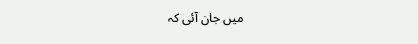میں جان آئی کہ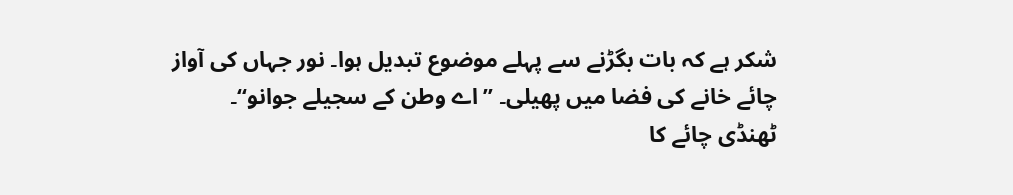شکر ہے کہ بات بگڑنے سے پہلے موضوع تبدیل ہوا۔ نور جہاں کی آواز چائے خانے کی فضا میں پھیلی۔ ’’اے وطن کے سجیلے جوانو‘‘۔
ٹھنڈی چائے کا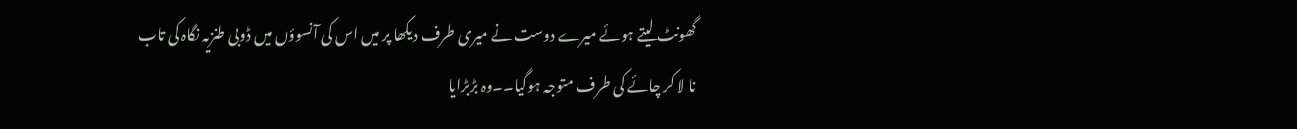گھونٹ لیتے ہوئے میرے دوست نے میری طرف دیکھا پر میں اس کی آنسوؤں میں ڈوبی طنزیہ نگاہ کی تاب نا لا کر چائے کی طرف متوجہ ہوگیا۔۔وہ بڑبڑایا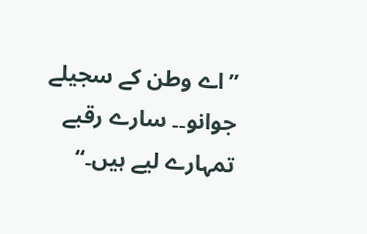’’اے وطن کے سجیلے جوانو۔۔ سارے رقبے تمہارے لیے ہیں۔‘‘